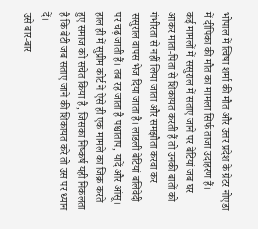भोपाल में त्विषा शर्मा की मौत और उत्तर प्रदेश के ग्रेटर नोएडा में दीपिका की मौत का मामला सिर्फ ताजा उदाहरण हैं।
कई मामलों में ससुराल में सताए जाने पर बेटियां जब घर आकर माता-पिता से शिकायत करती हैं तो उनकी बातों को गंभीरता से नहीं लिया जाता और समझौता करवा कर ससुराल वापस भेज दिया जाता है। लाडली बेटियां बलिवेदी पर चढ़ जाती हैं। तब रह जाता है पश्चाताप, यादें और आंसू।
हाल ही में सुप्रीम कोर्ट ने ऐसे ही एक मामले का जिक्र करते हुए समाज को सचेत किया है, जिसका निष्कर्ष यही निकलता है कि बेटी जब सताए जाने की शिकायत करे तो उस पर ध्यान दें।
उसे बार-बार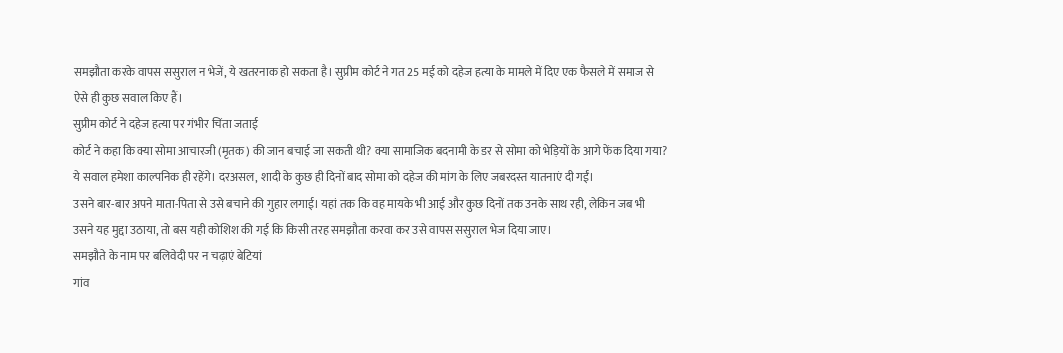समझौता करके वापस ससुराल न भेजें, ये खतरनाक हो सकता है। सुप्रीम कोर्ट ने गत 25 मई को दहेज हत्या के मामले में दिए एक फैसले में समाज से ऐसे ही कुछ सवाल किए हैं।
सुप्रीम कोर्ट ने दहेज हत्या पर गंभीर चिंता जताई
कोर्ट ने कहा कि क्या सोमा आचारजी (मृतक) की जान बचाई जा सकती थी? क्या सामाजिक बदनामी के डर से सोमा को भेड़ियों के आगे फेंक दिया गया? ये सवाल हमेशा काल्पनिक ही रहेंगे। दरअसल, शादी के कुछ ही दिनों बाद सोमा को दहेज की मांग के लिए जबरदस्त यातनाएं दी गईं।
उसने बार-बार अपने माता-पिता से उसे बचाने की गुहार लगाई। यहां तक कि वह मायके भी आई और कुछ दिनों तक उनके साथ रही, लेकिन जब भी उसने यह मुद्दा उठाया, तो बस यही कोशिश की गई कि किसी तरह समझौता करवा कर उसे वापस ससुराल भेज दिया जाए।
समझौते के नाम पर बलिवेदी पर न चढ़ाएं बेटियां
गांव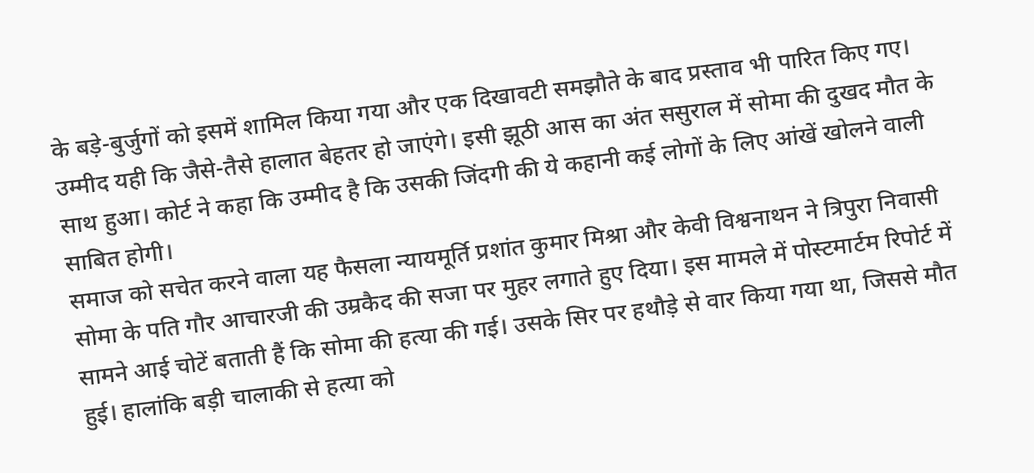के बड़े-बुर्जुगों को इसमें शामिल किया गया और एक दिखावटी समझौते के बाद प्रस्ताव भी पारित किए गए। उम्मीद यही कि जैसे-तैसे हालात बेहतर हो जाएंगे। इसी झूठी आस का अंत ससुराल में सोमा की दुखद मौत के साथ हुआ। कोर्ट ने कहा कि उम्मीद है कि उसकी जिंदगी की ये कहानी कई लोगों के लिए आंखें खोलने वाली साबित होगी।
समाज को सचेत करने वाला यह फैसला न्यायमूर्ति प्रशांत कुमार मिश्रा और केवी विश्वनाथन ने त्रिपुरा निवासी सोमा के पति गौर आचारजी की उम्रकैद की सजा पर मुहर लगाते हुए दिया। इस मामले में पोस्टमार्टम रिपोर्ट में सामने आई चोटें बताती हैं कि सोमा की हत्या की गई। उसके सिर पर हथौड़े से वार किया गया था, जिससे मौत हुई। हालांकि बड़ी चालाकी से हत्या को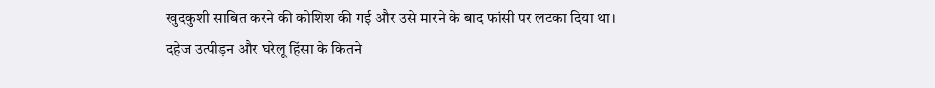खुदकुशी साबित करने की कोशिश की गई और उसे मारने के बाद फांसी पर लटका दिया था।
दहेज उत्पीड़न और घरेलू हिंसा के कितने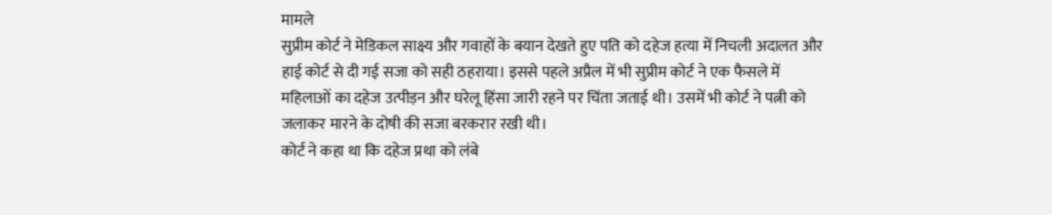मामले
सुप्रीम कोर्ट ने मेडिकल साक्ष्य और गवाहों के बयान देखते हुए पति को दहेज हत्या में निचली अदालत और हाई कोर्ट से दी गई सजा को सही ठहराया। इससे पहले अप्रैल में भी सुप्रीम कोर्ट ने एक फैसले में महिलाओं का दहेज उत्पीड़न और घरेलू हिंसा जारी रहने पर चिंता जताई थी। उसमें भी कोर्ट ने पत्नी को जलाकर मारने के दोषी की सजा बरकरार रखी थी।
कोर्ट ने कहा था कि दहेज प्रथा को लंबे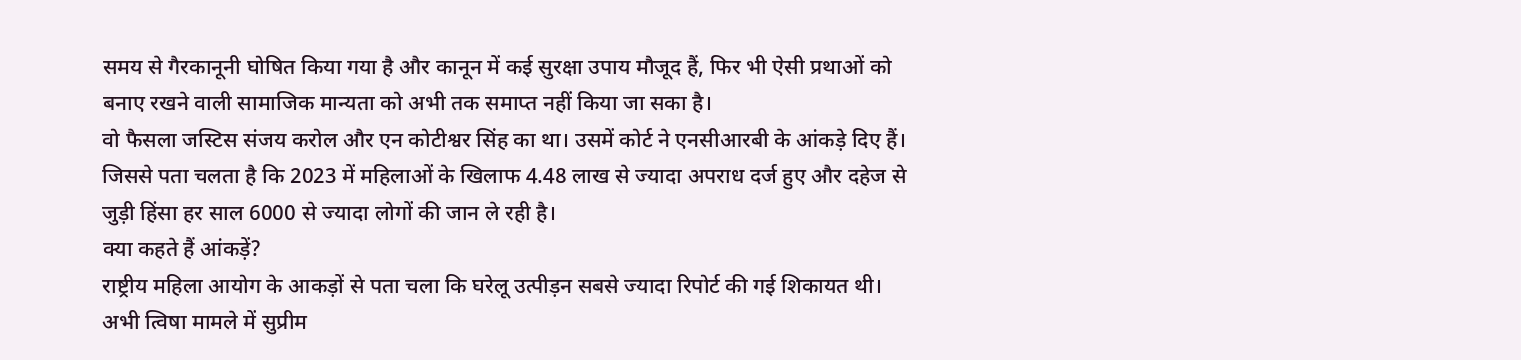समय से गैरकानूनी घोषित किया गया है और कानून में कई सुरक्षा उपाय मौजूद हैं, फिर भी ऐसी प्रथाओं को बनाए रखने वाली सामाजिक मान्यता को अभी तक समाप्त नहीं किया जा सका है।
वो फैसला जस्टिस संजय करोल और एन कोटीश्वर सिंह का था। उसमें कोर्ट ने एनसीआरबी के आंकड़े दिए हैं। जिससे पता चलता है कि 2023 में महिलाओं के खिलाफ 4.48 लाख से ज्यादा अपराध दर्ज हुए और दहेज से जुड़ी हिंसा हर साल 6000 से ज्यादा लोगों की जान ले रही है।
क्या कहते हैं आंकड़ें?
राष्ट्रीय महिला आयोग के आकड़ों से पता चला कि घरेलू उत्पीड़न सबसे ज्यादा रिपोर्ट की गई शिकायत थी। अभी त्विषा मामले में सुप्रीम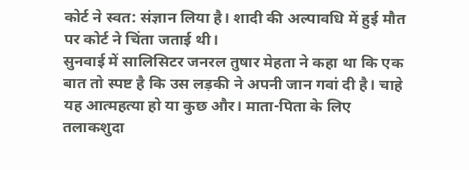कोर्ट ने स्वत: संज्ञान लिया है। शादी की अल्पावधि में हुई मौत पर कोर्ट ने चिंता जताई थी।
सुनवाई में सालिसिटर जनरल तुषार मेहता ने कहा था कि एक बात तो स्पष्ट है कि उस लड़की ने अपनी जान गवां दी है। चाहे यह आत्महत्या हो या कुछ और। माता-पिता के लिए तलाकशुदा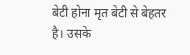बेटी होना मृत बेटी से बेहतर है। उसके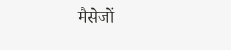मैसेजों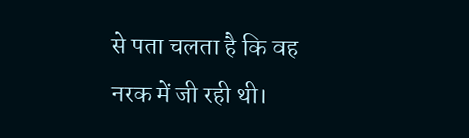से पता चलता है कि वह नरक में जी रही थी।